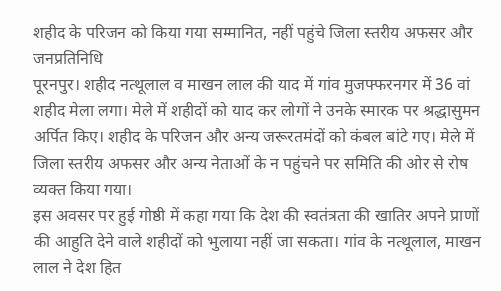शहीद के परिजन को किया गया सम्मानित, नहीं पहुंचे जिला स्तरीय अफसर और जनप्रतिनिधि
पूरनपुर। शहीद नत्थूलाल व माखन लाल की याद में गांव मुजफ्फरनगर में 36 वां शहीद मेला लगा। मेले में शहीदों को याद कर लोगों ने उनके स्मारक पर श्रद्धासुमन अर्पित किए। शहीद के परिजन और अन्य जरूरतमंदों को कंबल बांटे गए। मेले में जिला स्तरीय अफसर और अन्य नेताओं के न पहुंचने पर समिति की ओर से रोष व्यक्त किया गया।
इस अवसर पर हुई गोष्ठी में कहा गया कि देश की स्वतंत्रता की खातिर अपने प्राणों की आहुति देने वाले शहीदों को भुलाया नहीं जा सकता। गांव के नत्थूलाल, माखन लाल ने देश हित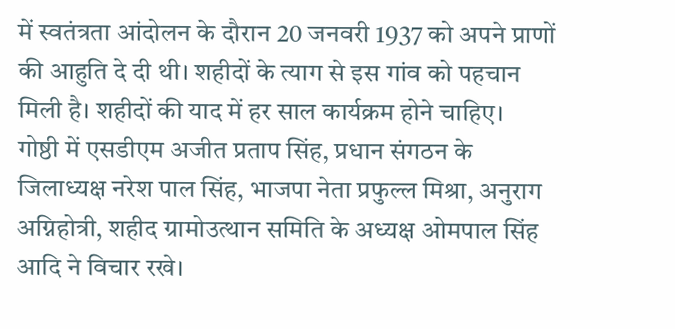में स्वतंत्रता आंदोलन के दौरान 20 जनवरी 1937 को अपने प्राणों की आहुति दे दी थी। शहीदों के त्याग से इस गांव को पहचान मिली है। शहीदों की याद में हर साल कार्यक्रम होने चाहिए।
गोष्ठी में एसडीएम अजीत प्रताप सिंह, प्रधान संगठन के जिलाध्यक्ष नरेश पाल सिंह, भाजपा नेता प्रफुल्ल मिश्रा, अनुराग अग्निहोत्री, शहीद ग्रामोउत्थान समिति के अध्यक्ष ओमपाल सिंह आदि ने विचार रखे।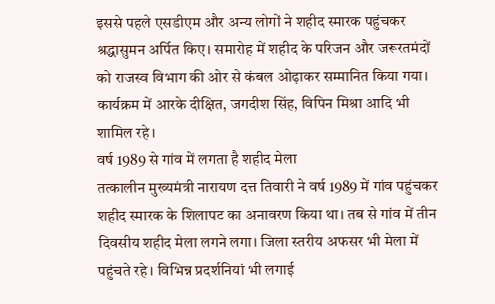इससे पहले एसडीएम और अन्य लोगों ने शहीद स्मारक पहुंचकर श्रद्धासुमन अर्पित किए। समारोह में शहीद के परिजन और जरूरतमंदों को राजस्व विभाग की ओर से कंबल ओढ़ाकर सम्मानित किया गया। कार्यक्रम में आरके दीक्षित, जगदीश सिंह, विपिन मिश्रा आदि भी शामिल रहे।
वर्ष 1989 से गांव में लगता है शहीद मेला
तत्कालीन मुख्यमंत्री नारायण दत्त तिवारी ने वर्ष 1989 में गांव पहुंचकर शहीद स्मारक के शिलापट का अनावरण किया था। तब से गांव में तीन दिवसीय शहीद मेला लगने लगा। जिला स्तरीय अफसर भी मेला में पहुंचते रहे। विभिन्न प्रदर्शनियां भी लगाई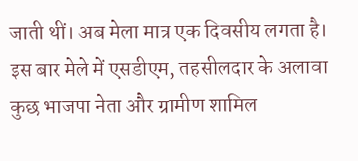जाती थीं। अब मेला मात्र एक दिवसीय लगता है। इस बार मेले में एसडीएम, तहसीलदार के अलावा कुछ भाजपा नेता और ग्रामीण शामिल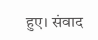हुए। संवाद